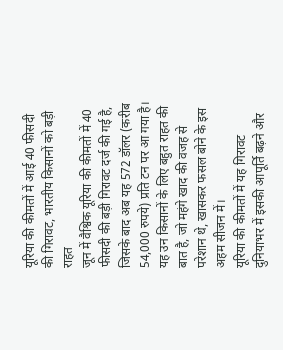यूरिया की कीमतों में आई 40 फीसदी की गिरावट, भारतीय किसानों को बड़ी राहत
जून में वैश्विक यूरिया की कीमतों में 40 फीसदी की बड़ी गिरावट दर्ज की गई है, जिसके बाद अब यह 572 डॉलर (करीब 54,000 रुपये) प्रति टन पर आ गया है।
यह उन किसानों के लिए बहुत राहत की बात है, जो महंगे खाद की वजह से परेशान थे, खासकर फसल बोने के इस अहम सीजन में।
यूरिया की कीमतों में यह गिरावट दुनियाभर में इसकी आपूर्ति बढ़ने और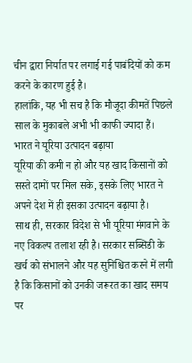चीन द्वारा निर्यात पर लगाई गई पाबंदियों को कम करने के कारण हुई है।
हालांकि, यह भी सच है कि मौजूदा कीमतें पिछले साल के मुकाबले अभी भी काफी ज्यादा हैं।
भारत ने यूरिया उत्पादन बढ़ाया
यूरिया की कमी न हो और यह खाद किसानों को सस्ते दामों पर मिल सके, इसके लिए भारत ने अपने देश में ही इसका उत्पादन बढ़ाया है।
साथ ही, सरकार विदेश से भी यूरिया मंगवाने के नए विकल्प तलाश रही है। सरकार सब्सिडी के खर्च को संभालने और यह सुनिश्चित करने में लगी है कि किसानों को उनकी जरूरत का खाद समय पर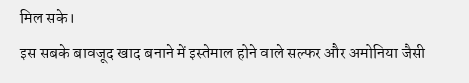मिल सके।
इस सबके बावजूद खाद बनाने में इस्तेमाल होने वाले सल्फर और अमोनिया जैसी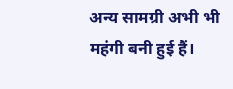अन्य सामग्री अभी भी महंगी बनी हुई हैं।